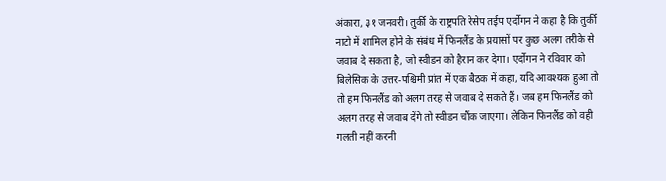अंकारा, ३१ जनवरी। तुर्की के राष्ट्रपति रेसेप तईप एर्दोगन ने कहा है कि तुर्की नाटो में शामिल होने के संबंध में फिनलैंड के प्रयासों पर कुछ अलग तरीके से जवाब दे सकता है, जो स्वीडन को हैरान कर देगा। एर्दोगन ने रविवार को बिलेसिक के उत्तर-पश्चिमी प्रांत में एक बैठक में कहा, यदि आवश्यक हुआ तो तो हम फिनलैंड को अलग तरह से जवाब दे सकते हैं। जब हम फिनलैंड को अलग तरह से जवाब देंगे तो स्वीडन चौंक जाएगा। लेकिन फिनलैंड को वही गलती नहीं करनी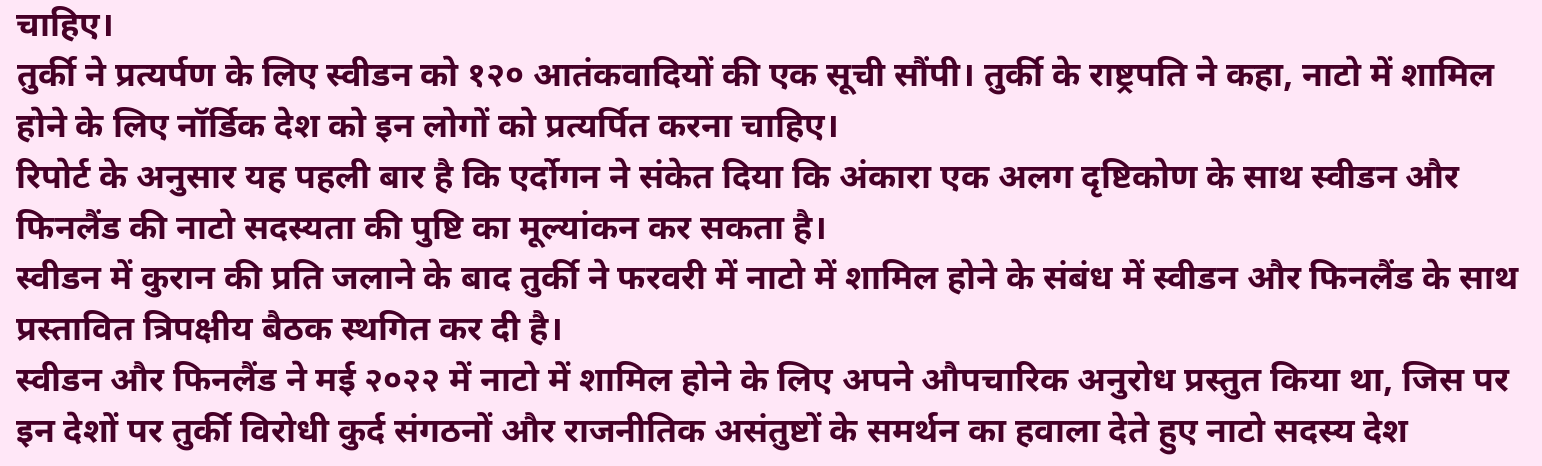चाहिए।
तुर्की ने प्रत्यर्पण के लिए स्वीडन को १२० आतंकवादियों की एक सूची सौंपी। तुर्की के राष्ट्रपति ने कहा, नाटो में शामिल होने के लिए नॉर्डिक देश को इन लोगों को प्रत्यर्पित करना चाहिए।
रिपोर्ट के अनुसार यह पहली बार है कि एर्दोगन ने संकेत दिया कि अंकारा एक अलग दृष्टिकोण के साथ स्वीडन और फिनलैंड की नाटो सदस्यता की पुष्टि का मूल्यांकन कर सकता है।
स्वीडन में कुरान की प्रति जलाने के बाद तुर्की ने फरवरी में नाटो में शामिल होने के संबंध में स्वीडन और फिनलैंड के साथ प्रस्तावित त्रिपक्षीय बैठक स्थगित कर दी है।
स्वीडन और फिनलैंड ने मई २०२२ में नाटो में शामिल होने के लिए अपने औपचारिक अनुरोध प्रस्तुत किया था, जिस पर इन देशों पर तुर्की विरोधी कुर्द संगठनों और राजनीतिक असंतुष्टों के समर्थन का हवाला देते हुए नाटो सदस्य देश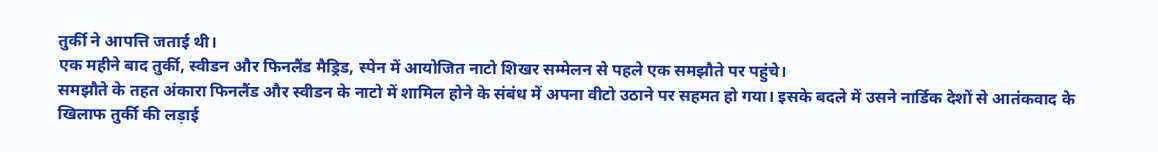तुर्की ने आपत्ति जताई थी।
एक महीने बाद तुर्की, स्वीडन और फिनलैंड मैड्रिड, स्पेन में आयोजित नाटो शिखर सम्मेलन से पहले एक समझौते पर पहुंचे।
समझौते के तहत अंकारा फिनलैंड और स्वीडन के नाटो में शामिल होने के संबंध में अपना वीटो उठाने पर सहमत हो गया। इसके बदले में उसने नार्डिक देशों से आतंकवाद के खिलाफ तुर्की की लड़ाई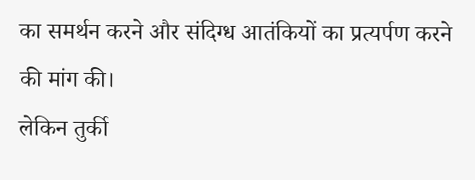का समर्थन करने और संदिग्ध आतंकियों का प्रत्यर्पण करने की मांग की।
लेकिन तुर्की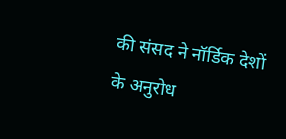की संसद ने नॉर्डिक देशों के अनुरोध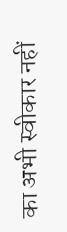का अभी स्वीकार नहीं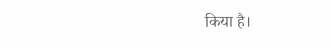किया है।